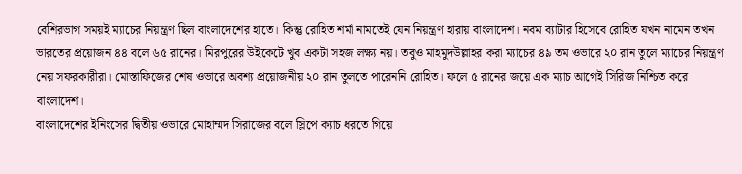বেশিরভাগ সময়ই ম্যাচের নিয়ন্ত্রণ ছিল বাংলাদেশের হাতে। কিন্তু রোহিত শর্মা নামতেই যেন নিয়ন্ত্রণ হারায় বাংলাদেশ। নবম ব্যাটার হিসেবে রোহিত যখন নামেন তখন ভারতের প্রয়োজন ৪৪ বলে ৬৫ রানের। মিরপুরের উইকেটে খুব একটা সহজ লক্ষ্য নয়। তবুও মাহমুদউল্লাহর করা ম্যাচের ৪৯ তম ওভারে ২০ রান তুলে ম্যাচের নিয়ন্ত্রণ নেয় সফরকারীরা। মোস্তাফিজের শেষ ওভারে অবশ্য প্রয়োজনীয় ২০ রান তুলতে পারেননি রোহিত। ফলে ৫ রানের জয়ে এক ম্যাচ আগেই সিরিজ নিশ্চিত করে বাংলাদেশ।
বাংলাদেশের ইনিংসের দ্বিতীয় ওভারে মোহাম্মদ সিরাজের বলে স্লিপে ক্যাচ ধরতে গিয়ে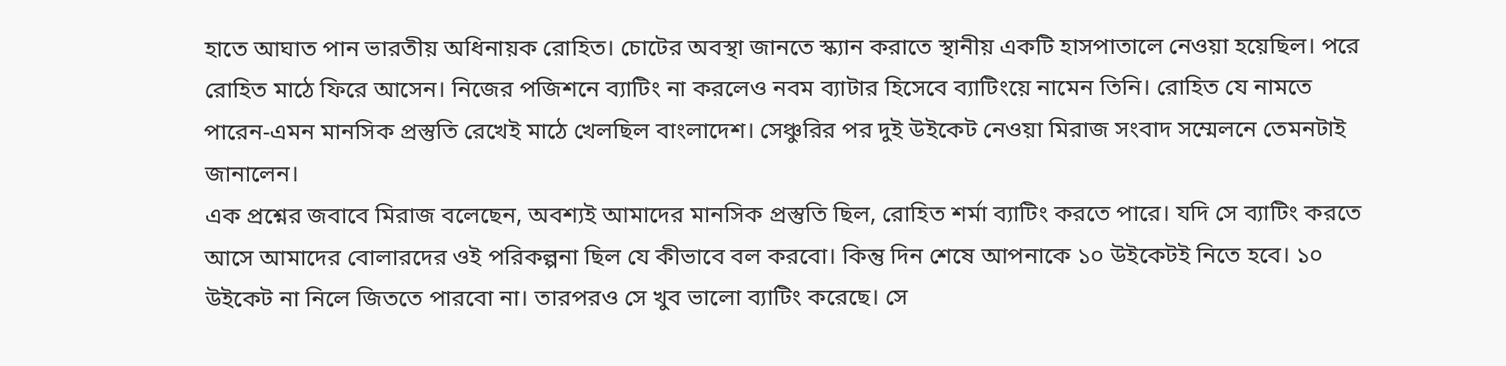হাতে আঘাত পান ভারতীয় অধিনায়ক রোহিত। চোটের অবস্থা জানতে স্ক্যান করাতে স্থানীয় একটি হাসপাতালে নেওয়া হয়েছিল। পরে রোহিত মাঠে ফিরে আসেন। নিজের পজিশনে ব্যাটিং না করলেও নবম ব্যাটার হিসেবে ব্যাটিংয়ে নামেন তিনি। রোহিত যে নামতে পারেন-এমন মানসিক প্রস্তুতি রেখেই মাঠে খেলছিল বাংলাদেশ। সেঞ্চুরির পর দুই উইকেট নেওয়া মিরাজ সংবাদ সম্মেলনে তেমনটাই জানালেন।
এক প্রশ্নের জবাবে মিরাজ বলেছেন, অবশ্যই আমাদের মানসিক প্রস্তুতি ছিল, রোহিত শর্মা ব্যাটিং করতে পারে। যদি সে ব্যাটিং করতে আসে আমাদের বোলারদের ওই পরিকল্পনা ছিল যে কীভাবে বল করবো। কিন্তু দিন শেষে আপনাকে ১০ উইকেটই নিতে হবে। ১০ উইকেট না নিলে জিততে পারবো না। তারপরও সে খুব ভালো ব্যাটিং করেছে। সে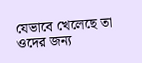যেভাবে খেলেছে তা ওদের জন্য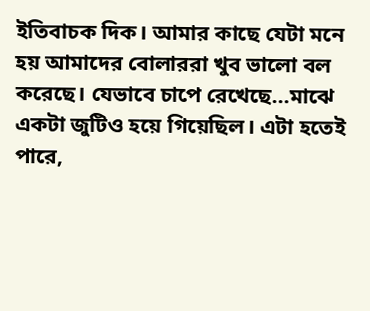ইতিবাচক দিক। আমার কাছে যেটা মনে হয় আমাদের বোলাররা খুব ভালো বল করেছে। যেভাবে চাপে রেখেছে...মাঝে একটা জুটিও হয়ে গিয়েছিল। এটা হতেই পারে,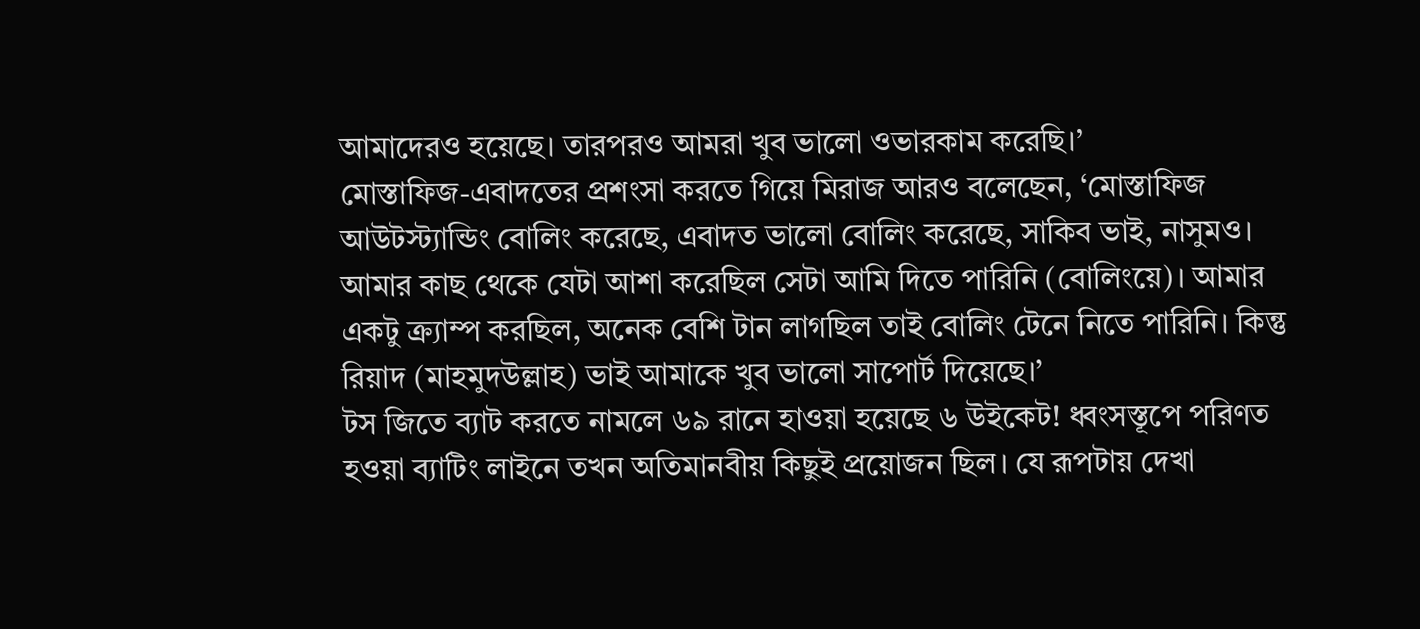আমাদেরও হয়েছে। তারপরও আমরা খুব ভালো ওভারকাম করেছি।’
মোস্তাফিজ-এবাদতের প্রশংসা করতে গিয়ে মিরাজ আরও বলেছেন, ‘মোস্তাফিজ আউটস্ট্যান্ডিং বোলিং করেছে, এবাদত ভালো বোলিং করেছে, সাকিব ভাই, নাসুমও। আমার কাছ থেকে যেটা আশা করেছিল সেটা আমি দিতে পারিনি (বোলিংয়ে)। আমার একটু ক্র্যাম্প করছিল, অনেক বেশি টান লাগছিল তাই বোলিং টেনে নিতে পারিনি। কিন্তু রিয়াদ (মাহমুদউল্লাহ) ভাই আমাকে খুব ভালো সাপোর্ট দিয়েছে।’
টস জিতে ব্যাট করতে নামলে ৬৯ রানে হাওয়া হয়েছে ৬ উইকেট! ধ্বংসস্তূপে পরিণত হওয়া ব্যাটিং লাইনে তখন অতিমানবীয় কিছুই প্রয়োজন ছিল। যে রূপটায় দেখা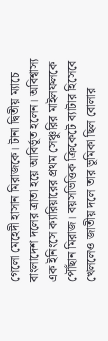গেলো মেহেদী হাসান মিরাজকে। টানা দ্বিতীয় ম্যাচে বাংলাদেশ দলের ত্রাতা হয়ে আবির্ভূত হলেন। অবিশ্বাস্য এক ইনিংসে ক্যারিয়ারের প্রথম সেঞ্চুরির মাইলফলকে পৌঁছান মিরাজ। বয়সভিত্তিক ক্রিকেটে ব্যাটার হিসেবে খেললেও জাতীয় দলে তার ভূমিকা ছিল বোলার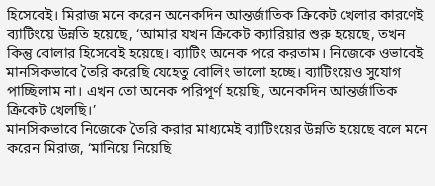হিসেবেই। মিরাজ মনে করেন অনেকদিন আন্তর্জাতিক ক্রিকেট খেলার কারণেই ব্যাটিংয়ে উন্নতি হয়েছে, ‘আমার যখন ক্রিকেট ক্যারিয়ার শুরু হয়েছে, তখন কিন্তু বোলার হিসেবেই হয়েছে। ব্যাটিং অনেক পরে করতাম। নিজেকে ওভাবেই মানসিকভাবে তৈরি করেছি যেহেতু বোলিং ভালো হচ্ছে। ব্যাটিংয়েও সুযোগ পাচ্ছিলাম না। এখন তো অনেক পরিপূর্ণ হয়েছি, অনেকদিন আন্তর্জাতিক ক্রিকেট খেলছি।’
মানসিকভাবে নিজেকে তৈরি করার মাধ্যমেই ব্যাটিংয়ের উন্নতি হয়েছে বলে মনে করেন মিরাজ, ‘মানিয়ে নিয়েছি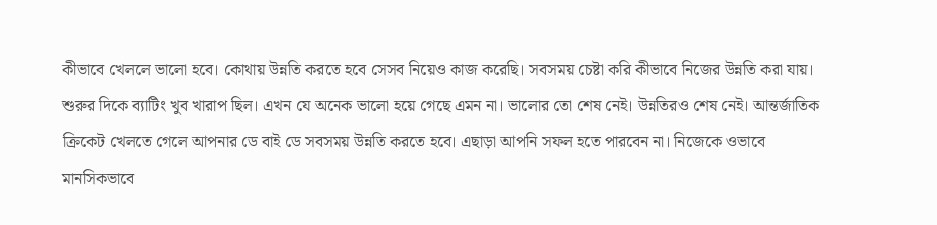কীভাবে খেললে ভালো হবে। কোথায় উন্নতি করতে হবে সেসব নিয়েও কাজ করেছি। সবসময় চেষ্টা করি কীভাবে নিজের উন্নতি করা যায়। শুরুর দিকে ব্যাটিং খুব খারাপ ছিল। এখন যে অনেক ভালো হয়ে গেছে এমন না। ভালোর তো শেষ নেই। উন্নতিরও শেষ নেই। আন্তর্জাতিক ক্রিকেট খেলতে গেলে আপনার ডে বাই ডে সবসময় উন্নতি করতে হবে। এছাড়া আপনি সফল হতে পারবেন না। নিজেকে ওভাবে মানসিকভাবে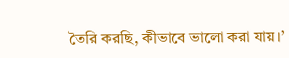তৈরি করছি, কীভাবে ভালো করা যায়।’